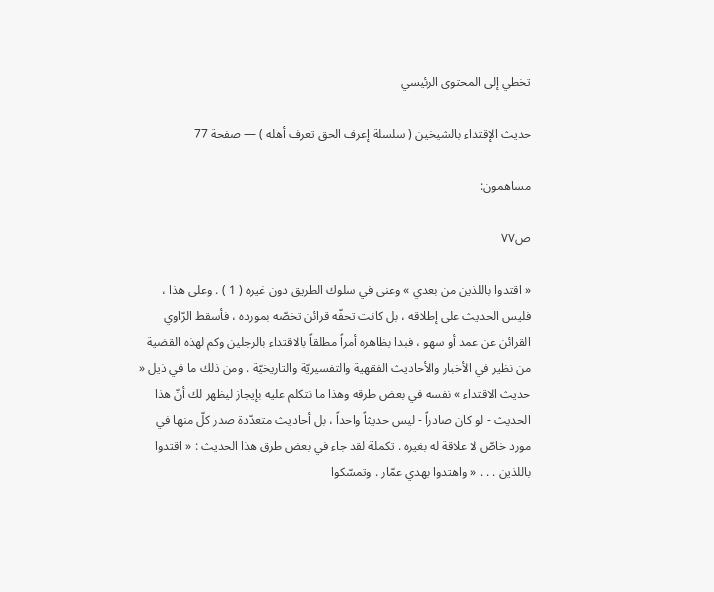تخطي إلى المحتوى الرئيسي

حديث الإقتداء بالشيخين ( سلسلة إعرف الحق تعرف أهله ) — صفحة 77

مساهمون:

ص٧٧

« اقتدوا باللذين من بعدي » وعنى في سلوك الطريق دون غيره ( 1 ) . وعلى هذا ، فليس الحديث على إطلاقه ، بل كانت تحفّه قرائن تخصّه بمورده ، فأسقط الرّاوي القرائن عن عمد أو سهو ، فبدا بظاهره أمراً مطلقاً بالاقتداء بالرجلين وكم لهذه القضية من نظير في الأخبار والأحاديث الفقهية والتفسيريّة والتاريخيّة . ومن ذلك ما في ذيل « حديث الاقتداء » نفسه في بعض طرقه وهذا ما نتكلم عليه بإيجاز ليظهر لك أنّ هذا الحديث - لو كان صادراً - ليس حديثاً واحداً ، بل أحاديث متعدّدة صدر كلّ منها في مورد خاصّ لا علاقة له بغيره . تكملة لقد جاء في بعض طرق هذا الحديث : « اقتدوا باللذين . . . « واهتدوا بهدي عمّار . وتمسّكوا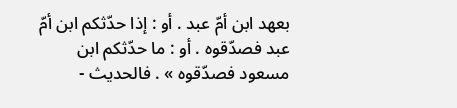بعهد ابن أمّ عبد . أو : إذا حدّثكم ابن أمّ عبد فصدّقوه . أو : ما حدّثكم ابن مسعود فصدّقوه » . فالحديث -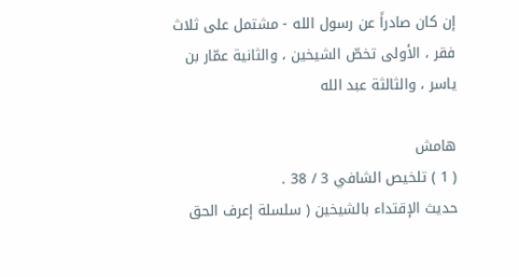إن كان صادراً عن رسول الله - مشتمل على ثلاث فقر ، الأولى تخصّ الشيخين ، والثانية عمّار بن ياسر ، والثالثة عبد الله

هامش
( 1 ) تلخيص الشافي 3 / 38 .
حديث الإقتداء بالشيخين ( سلسلة إعرف الحق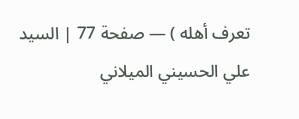تعرف أهله ) — صفحة 77 | السيد علي الحسيني الميلاني